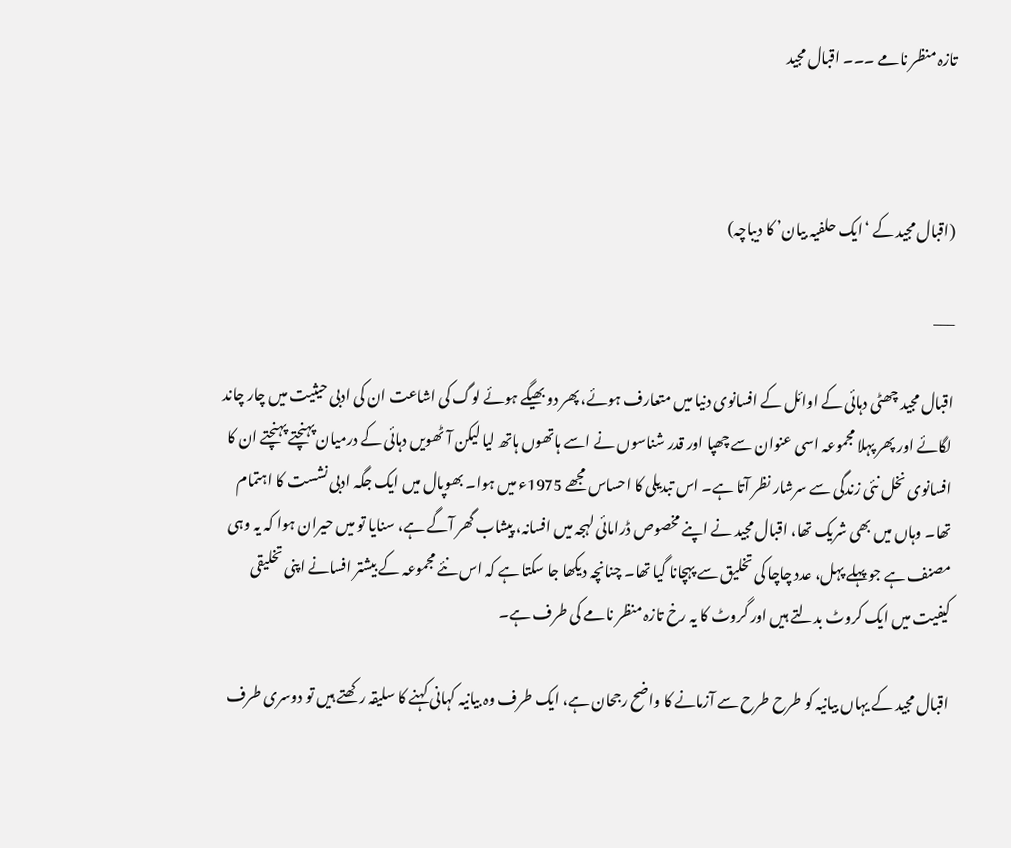تازہ منظر نامے ۔۔۔ اقبال مجید



(اقبال مجید کے ‘ایک حلفیہ بیان’ کا دیباچہ)

___

اقبال مجید چھٹی دہائی کے اوائل کے افسانوی دنیا میں متعارف ہوئے، پھر دو بھیگے ہوئے لوگ کی اشاعت ان کی ادبی حیثیت میں چار چاند لگائے اور پھر پہلا مجموعہ اسی عنوان سے چھپا اور قدر شناسوں نے اسے ہاتھوں ہاتھ لیا لیکن آٹھویں دہائی کے درمیان پہنچتے پہنچتے ان کا افسانوی نخل نئی زندگی سے سرشار نظر آتا ہے۔ اس تبدیلی کا احساس مجھے 1975ء میں ہوا۔ بھوپال میں ایک جگہ ادبی نشست کا اہتمام تھا۔ وہاں میں بھی شریک تھا، اقبال مجید نے اپنے مخصوص ڈرامائی لہجہ میں افسانہ، پیشاب گھر آگے ہے، سنایا تو میں حیران ہوا کہ یہ وہی مصنف ہے جو پہلے پہل، عدد چاچا کی تخلیق سے پہچانا گیا تھا۔ چنانچہ دیکھا جا سکتا ہے کہ اس نئے مجموعہ کے بیشتر افسانے اپنی تخلیقی کیفیت میں ایک کروٹ بدلتے ہیں اور گروٹ کا یہ رخ تازہ منظر نامے کی طرف ہے۔

اقبال مجید کے یہاں بیانیہ کو طرح طرح سے آزمانے کا واضح رجحان ہے، ایک طرف وہ بیانیہ کہانی کہنے کا سلیقہ رکھتے ہیں تو دوسری طرف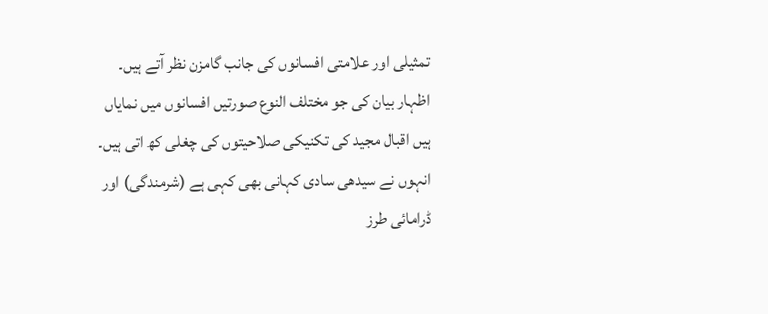تمثیلی اور علامتی افسانوں کی جانب گامزن نظر آتے ہیں۔ اظہار بیان کی جو مختلف النوع صورتیں افسانوں میں نمایاں ہیں اقبال مجید کی تکنیکی صلاحیتوں کی چغلی کھ اتی ہیں۔ انہوں نے سیدھی سادی کہانی بھی کہی ہے (شرمندگی) اور ڈرامائی طرز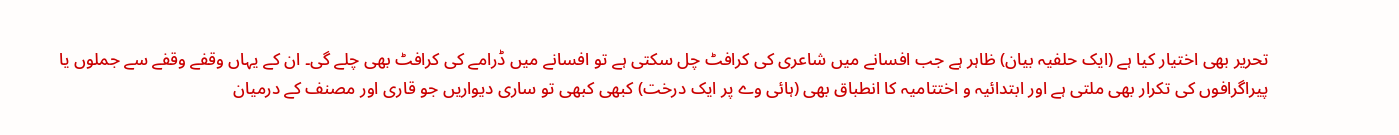تحریر بھی اختیار کیا ہے (ایک حلفیہ بیان) ظاہر ہے جب افسانے میں شاعری کی کرافٹ چل سکتی ہے تو افسانے میں ڈرامے کی کرافٹ بھی چلے گی۔ ان کے یہاں وقفے وقفے سے جملوں یا پیراگرافوں کی تکرار بھی ملتی ہے اور ابتدائیہ و اختتامیہ کا انطباق بھی (ہائی وے پر ایک درخت) کبھی کبھی تو ساری دیواریں جو قاری اور مصنف کے درمیان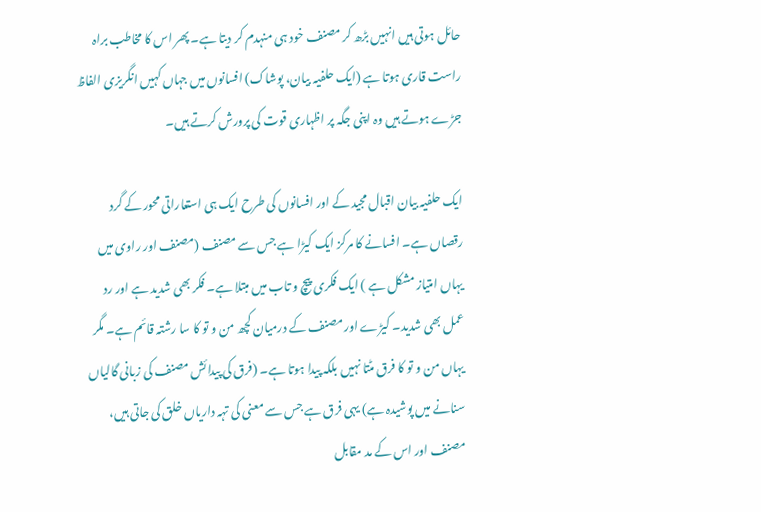حائل ہوتی ہیں انہیں بڑھ کر مصنف خود ہی منہدم کر دیتا ہے۔ پھر اس کا مخاطب براہ راست قاری ہوتا ہے (ایک حلفیہ بیان، پوشاک) افسانوں میں جہاں کہیں انگریزی الفاظ جڑے ہوتے ہیں وہ اپنی جگہ پر اظہاری قوت کی پرورش کرتے ہیں۔

ایک حلفیہ بیان اقبال مجید کے اور افسانوں کی طرح ایک ہی استعاراتی محور کے گرد رقصاں ہے۔ افسانے کا مرکز ایک کیڑا ہے جس سے مصنف (مصنف اور راوی میں یہاں امتیاز مشکل ہے ) ایک فکری پیچ و تاب میں مبتلا ہے۔ فکر بھی شدید ہے اور رد عمل بھی شدید۔ کیڑے اور مصنف کے درمیان کچھ من و تو کا سا رشتہ قائم ہے۔ مگر یہاں من و تو کا فرق مٹتا نہیں بلکہ پیدا ہوتا ہے۔ (فرق کی پیدائش مصنف کی زبانی گالیاں سنانے میں پوشیدہ ہے) یہی فرق ہے جس سے معنی کی تہہ داریاں خلق کی جاتی ہیں، مصنف اور اس کے مد مقابل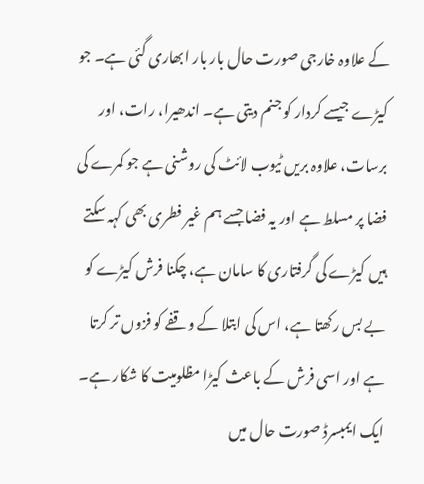کے علاوہ خارجی صورت حال بار بار ابھاری گئی ہے۔ جو کیڑے جیسے کردار کو جنم دیتی ہے۔ اندھیرا، رات، اور برسات، علاوہ بریں ٹیوب لائٹ کی روشنی ہے جو کمرے کی فضا پر مسلط ہے اور یہ فضا جسے ہم غیر فطری بھی کہہ سکتے ہیں کیڑے کی گرفتاری کا سامان ہے، چکنا فرش کیڑے کو بے بس رکھتا ہے، اس کی ابتلا کے وقفے کو فزوں تر کرتا ہے اور اسی فرش کے باعث کیڑا مظلومیت کا شکار ہے۔ ایک ایمبسرڈ صورت حال میں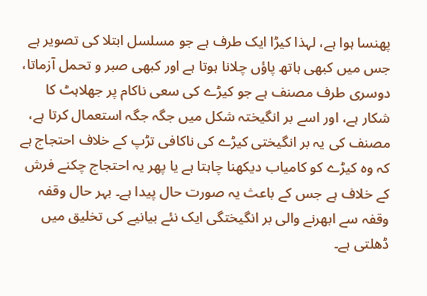پھنسا ہوا ہے، لہذا کیڑا ایک طرف ہے جو مسلسل ابتلا کی تصویر ہے جس میں کبھی ہاتھ پاؤں چلانا ہوتا ہے اور کبھی صبر و تحمل آزماتا، دوسری طرف مصنف ہے جو کیڑے کی سعی ناکام پر جھلاہٹ کا شکار ہے، اور اسے بر انگیختہ شکل میں جگہ جگہ استعمال کرتا ہے، مصنف کی یہ بر انگیختی کیڑے کی ناکافی تڑپ کے خلاف احتجاج ہے کہ وہ کیڑے کو کامیاب دیکھنا چاہتا ہے یا پھر یہ احتجاج چکنے فرش کے خلاف ہے جس کے باعث یہ صورت حال پیدا ہے۔ بہر حال وقفہ وقفہ سے ابھرنے والی بر انگیختگی ایک نئے بیانیے کی تخلیق میں ڈھلتی ہے۔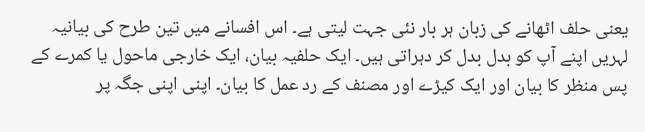یعنی حلف اٹھانے کی زبان ہر بار نئی جہت لیتی ہے۔ اس افسانے میں تین طرح کی بیانیہ لہریں اپنے آپ کو بدل بدل کر دہراتی ہیں۔ ایک حلفیہ بیان، ایک خارجی ماحول یا کمرے کے پس منظر کا بیان اور ایک کیڑے اور مصنف کے رد عمل کا بیان۔ اپنی اپنی جگہ پر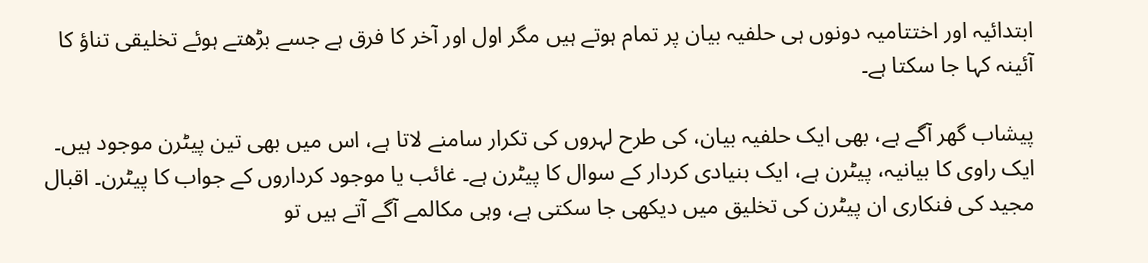ابتدائیہ اور اختتامیہ دونوں ہی حلفیہ بیان پر تمام ہوتے ہیں مگر اول اور آخر کا فرق ہے جسے بڑھتے ہوئے تخلیقی تناؤ کا آئینہ کہا جا سکتا ہے۔

پیشاب گھر آگے ہے، بھی ایک حلفیہ بیان، کی طرح لہروں کی تکرار سامنے لاتا ہے، اس میں بھی تین پیٹرن موجود ہیں۔ ایک راوی کا بیانیہ، پیٹرن ہے، ایک بنیادی کردار کے سوال کا پیٹرن ہے۔ غائب یا موجود کرداروں کے جواب کا پیٹرن۔ اقبال مجید کی فنکاری ان پیٹرن کی تخلیق میں دیکھی جا سکتی ہے، وہی مکالمے آگے آتے ہیں تو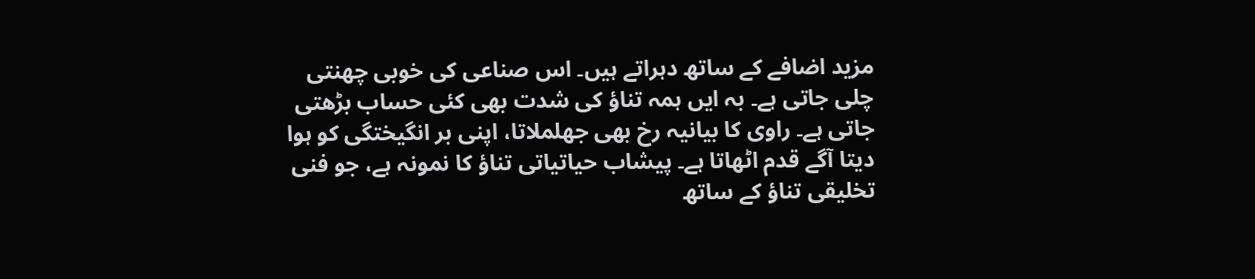مزید اضافے کے ساتھ دہراتے ہیں۔ اس صناعی کی خوبی چھنتی چلی جاتی ہے۔ بہ ایں ہمہ تناؤ کی شدت بھی کئی حساب بڑھتی جاتی ہے۔ راوی کا بیانیہ رخ بھی جھلملاتا، اپنی بر انگیختگی کو ہوا دیتا آگے قدم اٹھاتا ہے۔ پیشاب حیاتیاتی تناؤ کا نمونہ ہے، جو فنی تخلیقی تناؤ کے ساتھ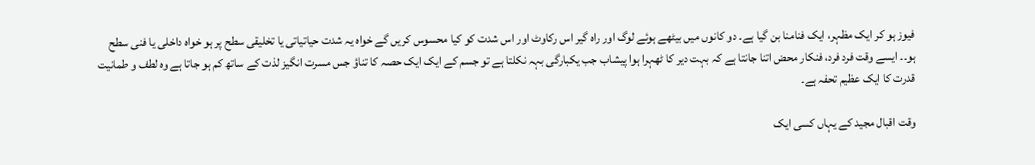فیوز ہو کر ایک مظہر، ایک فنامنا بن گیا ہے۔ دو کانوں میں بیٹھے ہوئے لوگ اور راہ گیر اس رکاوٹ اور اس شدت کو کیا محسوس کریں گے خواہ یہ شدت حیاتیاتی یا تخلیقی سطح پر ہو خواہ داخلی یا فنی سطح ہو۔۔ ایسے وقت فرد فرد، فنکار محض اتنا جانتا ہے کہ بہت دیر کا ٹھہرا ہوا پیشاب جب یکبارگی بہہ نکلتا ہے تو جسم کے ایک ایک حصہ کا تناؤ جس مسرت انگیز لذت کے ساتھ کم ہو جاتا ہے وہ لطف و طمانیت قدرت کا ایک عظیم تحفہ ہے۔

وقت اقبال مجید کے یہاں کسی ایک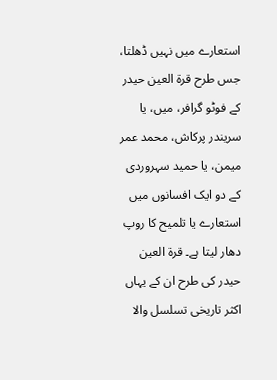استعارے میں نہیں ڈھلتا، جس طرح قرۃ العین حیدر کے فوٹو گرافر، میں، یا سریندر پرکاش، محمد عمر میمن، یا حمید سہروردی کے دو ایک افسانوں میں استعارے یا تلمیح کا روپ دھار لیتا ہے۔ قرۃ العین حیدر کی طرح ان کے یہاں اکثر تاریخی تسلسل والا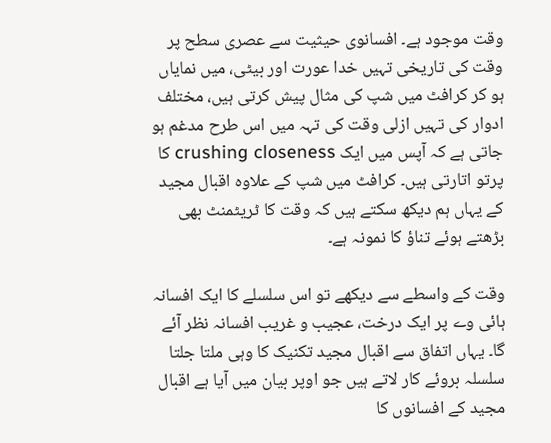وقت موجود ہے۔ افسانوی حیثیت سے عصری سطح پر وقت کی تاریخی تہیں خدا عورت اور بیٹی، میں نمایاں ہو کر کرافٹ میں شپ کی مثال پیش کرتی ہیں، مختلف ادوار کی تہیں ازلی وقت کی تہہ میں اس طرح مدغم ہو جاتی ہے کہ آپس میں ایک crushing closeness کا پرتو اتارتی ہیں۔ کرافٹ میں شپ کے علاوہ اقبال مجید کے یہاں ہم دیکھ سکتے ہیں کہ وقت کا ٹریٹمنٹ بھی بڑھتے ہوئے تناؤ کا نمونہ ہے۔

وقت کے واسطے سے دیکھے تو اس سلسلے کا ایک افسانہ ہائی وے پر ایک درخت، عجیب و غریب افسانہ نظر آئے گا۔ یہاں اتفاق سے اقبال مجید تکنیک کا وہی ملتا جلتا سلسلہ بروئے کار لاتے ہیں جو اوپر بیان میں آیا ہے اقبال مجید کے افسانوں کا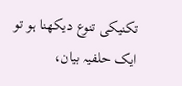تکنیکی تنوع دیکھنا ہو تو ایک حلفیہ بیان،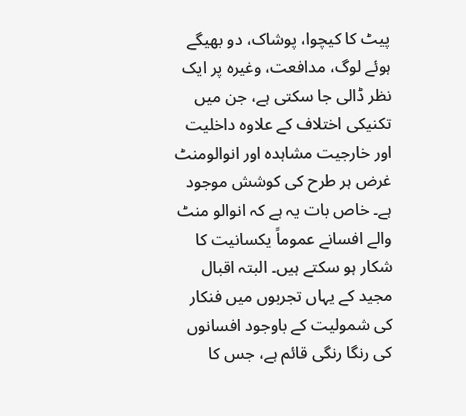پیٹ کا کیچوا، پوشاک، دو بھیگے ہوئے لوگ، مدافعت، وغیرہ پر ایک نظر ڈالی جا سکتی ہے، جن میں تکنیکی اختلاف کے علاوہ داخلیت اور خارجیت مشاہدہ اور انوالومنٹ غرض ہر طرح کی کوشش موجود ہے۔ خاص بات یہ ہے کہ انوالو منٹ والے افسانے عموماً یکسانیت کا شکار ہو سکتے ہیں۔ البتہ اقبال مجید کے یہاں تجربوں میں فنکار کی شمولیت کے باوجود افسانوں کی رنگا رنگی قائم ہے، جس کا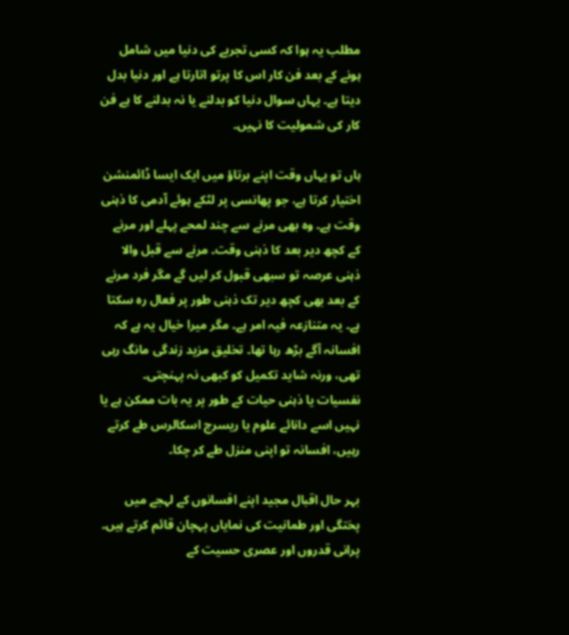مطلب یہ ہوا کہ کسی تجربے کی دنیا میں شامل ہونے کے بعد فن کار اس کا پرتو اتارتا ہے اور دنیا بدل دیتا ہے۔ یہاں سوال دنیا کو بدلنے یا نہ بدلنے کا ہے فن کار کی شمولیت کا نہیں۔

ہاں تو یہاں وقت اپنے برتاؤ میں ایک ایسا ڈائمنشن اختیار کرتا ہے، جو پھانسی پر لٹکے ہوئے آدمی کا ذہنی وقت ہے۔ وہ بھی مرنے سے چند لمحے پہلے اور مرنے کے کچھ دیر بعد کا ذہنی وقت۔ مرنے سے قبل والا ذہنی عرصہ تو سبھی قبول کر لیں گے مگر فرد مرنے کے بعد بھی کچھ دیر تک ذہنی طور پر فعال رہ سکتا ہے۔ یہ متنازعہ فیہ امر ہے۔ مگر میرا خیال یہ ہے کہ افسانہ آگے بڑھ رہا تھا۔ تخلیق مزید زندگی مانگ رہی تھی، ورنہ شاید تکمیل کو کبھی نہ پہنچتی۔ نفسیات یا ذہنی حیات کے طور پر یہ بات ممکن ہے یا نہیں اسے دانائے علوم یا ریسرچ اسکالرس طے کرتے رہیں، افسانہ تو اپنی منزل طے کر چکا۔

بہر حال اقبال مجید اپنے افسانوں کے لہجے میں پختگی اور طمانیت کی نمایاں پہچان قائم کرتے ہیں۔ پرانی قدروں اور عصری حسیت کے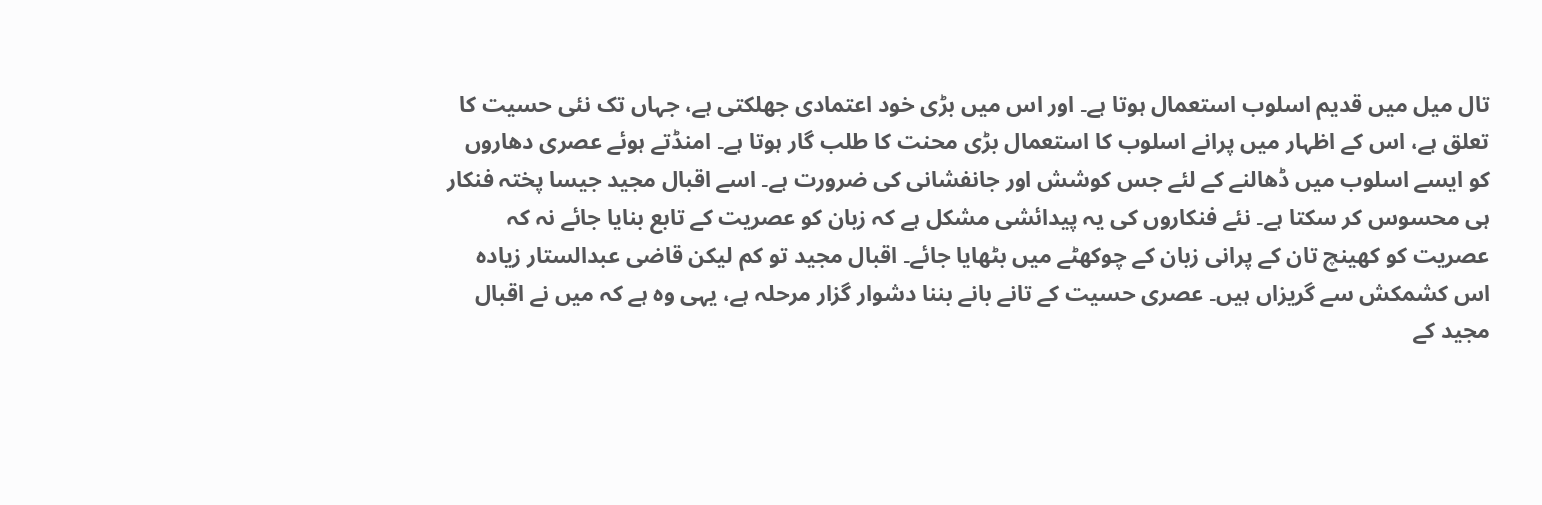تال میل میں قدیم اسلوب استعمال ہوتا ہے۔ اور اس میں بڑی خود اعتمادی جھلکتی ہے، جہاں تک نئی حسیت کا تعلق ہے، اس کے اظہار میں پرانے اسلوب کا استعمال بڑی محنت کا طلب گار ہوتا ہے۔ امنڈتے ہوئے عصری دھاروں کو ایسے اسلوب میں ڈھالنے کے لئے جس کوشش اور جانفشانی کی ضرورت ہے۔ اسے اقبال مجید جیسا پختہ فنکار ہی محسوس کر سکتا ہے۔ نئے فنکاروں کی یہ پیدائشی مشکل ہے کہ زبان کو عصریت کے تابع بنایا جائے نہ کہ عصریت کو کھینچ تان کے پرانی زبان کے چوکھٹے میں بٹھایا جائے۔ اقبال مجید تو کم لیکن قاضی عبدالستار زیادہ اس کشمکش سے گریزاں ہیں۔ عصری حسیت کے تانے بانے بننا دشوار گزار مرحلہ ہے، یہی وہ ہے کہ میں نے اقبال مجید کے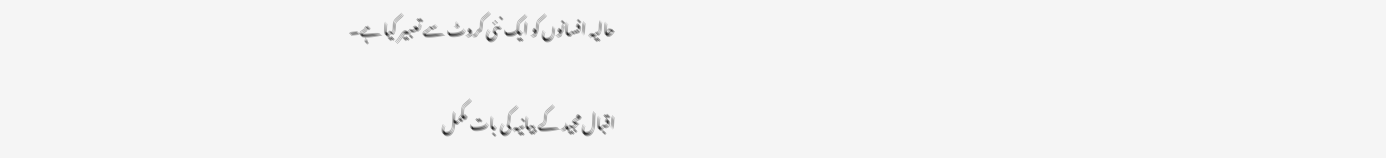حالیہ افسانوں کو ایک نئی کروٹ سے تعبیر کیا ہے۔

اقبال مجید کے بیانیہ کی بات مکمل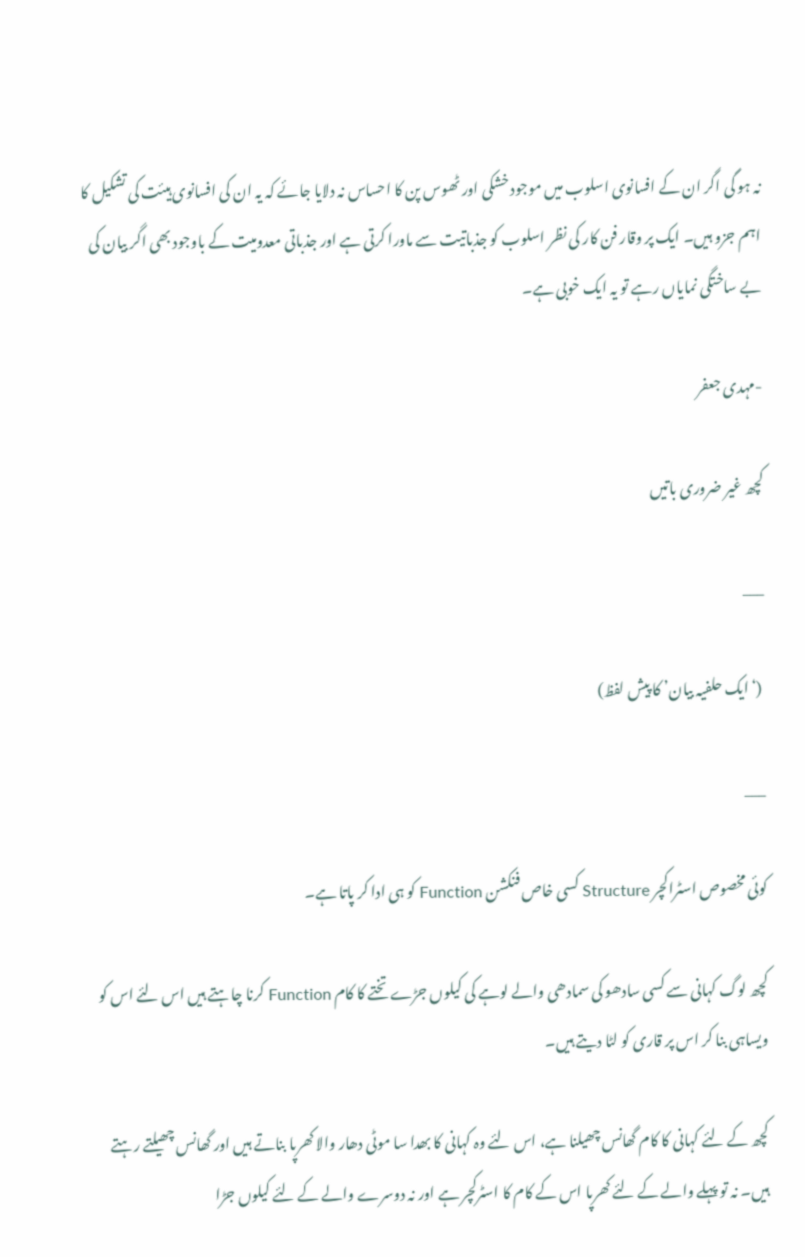نہ ہو گی اگر ان کے افسانوی اسلوب میں موجود خشکی اور ٹھوس پن کا احساس نہ دلایا جائے کہ یہ ان کی افسانوی ہیئت کی تشکیل کا اہم جزو ہیں۔ ایک پر وقار فن کار کی نظر اسلوب کو جذباتیت سے ماورا کرتی ہے اور جذباتی معدومیت کے باوجود بھی اگر بیان کی بے ساختگی نمایاں رہے تو یہ ایک خوبی ہے۔

-مہدی جعفر

کچھ غیر ضروری باتیں

___

 (‘ایک حلفیہ بیان’ کا پیش لفظ)

___

کوئی مخصوص اسٹراکچر Structure کسی خاص فنکشن Function کو ہی ادا کر پاتا ہے۔

کچھ لوگ کہانی سے کسی سادھو کی سمادھی والے لوہے کی کیلوں جڑے تختے کا کام Function کرنا چاہتے ہیں اس لئے اس کو ویساہی بنا کر اس پر قاری کو لٹا دیتے ہیں۔

کچھ کے لئے کہانی کا کام گھانس چھیلنا ہے، اس لئے وہ کہانی کا بھدا سا موٹی دھار والا کھرپا بناتے ہیں اور گھانس چھیلتے رہتے ہیں۔ نہ تو پہلے والے کے لئے کھرپا اس کے کام کا اسٹرکچر ہے اور نہ دوسرے والے کے لئے کیلوں جڑا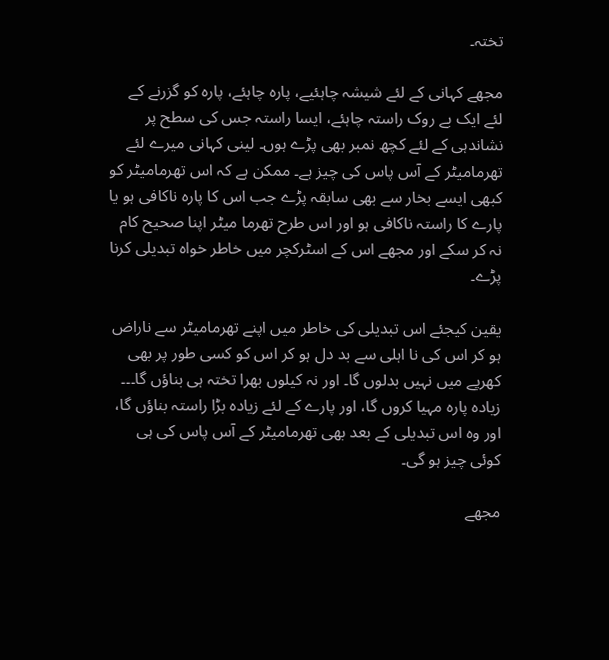تختہ۔

مجھے کہانی کے لئے شیشہ چاہئیے، پارہ چاہئے، پارہ کو گزرنے کے لئے ایک بے روک راستہ چاہئے، ایسا راستہ جس کی سطح پر نشاندہی کے لئے کچھ نمبر بھی پڑے ہوں۔ لینی کہانی میرے لئے تھرمامیٹر کے آس پاس کی چیز ہے۔ ممکن ہے کہ اس تھرمامیٹر کو کبھی ایسے بخار سے بھی سابقہ پڑے جب اس کا پارہ ناکافی ہو یا پارے کا راستہ ناکافی ہو اور اس طرح تھرما میٹر اپنا صحیح کام نہ کر سکے اور مجھے اس کے اسٹرکچر میں خاطر خواہ تبدیلی کرنا پڑے۔

یقین کیجئے اس تبدیلی کی خاطر میں اپنے تھرمامیٹر سے ناراض ہو کر اس کی نا اہلی سے بد دل ہو کر اس کو کسی طور پر بھی کھرپے میں نہیں بدلوں گا۔ اور نہ کیلوں بھرا تختہ ہی بناؤں گا۔۔۔ زیادہ پارہ مہیا کروں گا، اور پارے کے لئے زیادہ بڑا راستہ بناؤں گا، اور وہ اس تبدیلی کے بعد بھی تھرمامیٹر کے آس پاس کی ہی کوئی چیز ہو گی۔

مجھے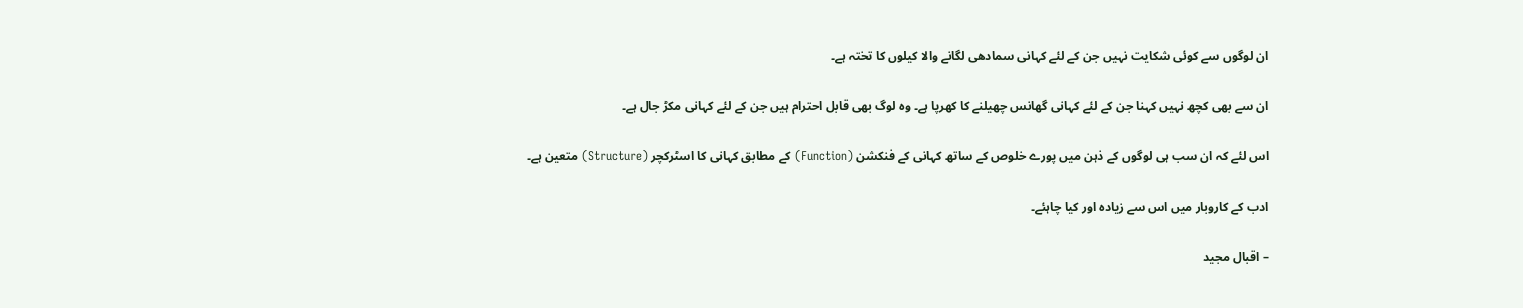ان لوگوں سے کوئی شکایت نہیں جن کے لئے کہانی سمادھی لگانے والا کیلوں کا تختہ ہے۔

ان سے بھی کچھ نہیں کہنا جن کے لئے کہانی گھانس چھیلنے کا کھرپا ہے۔ وہ لوگ بھی قابل احترام ہیں جن کے لئے کہانی مکڑ جال ہے۔

اس لئے کہ ان سب ہی لوگوں کے ذہن میں پورے خلوص کے ساتھ کہانی کے فنکشن (Function) کے مطابق کہانی کا اسٹرکچر (Structure) متعین ہے۔

ادب کے کاروبار میں اس سے زیادہ اور کیا چاہئے۔

– اقبال مجید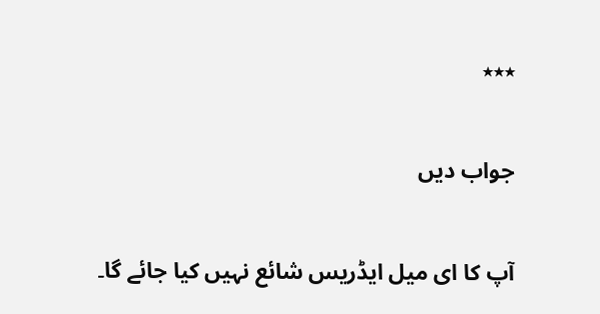٭٭٭

جواب دیں

آپ کا ای میل ایڈریس شائع نہیں کیا جائے گا۔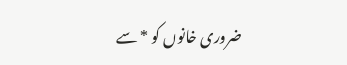ضروری خانوں کو * سے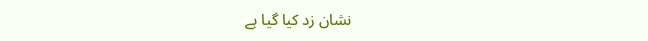نشان زد کیا گیا ہے